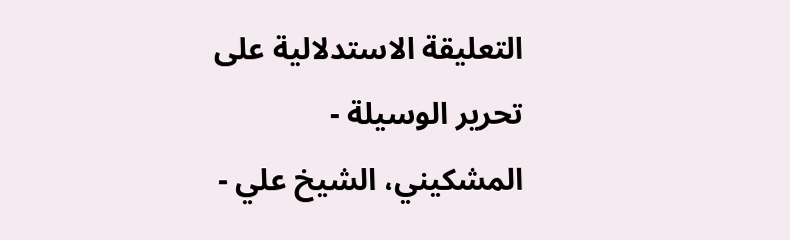التعليقة الاستدلالية على تحرير الوسيلة - المشكيني، الشيخ علي -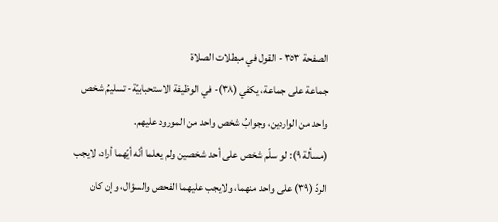الصفحة ٣٥٣ - القول في مبطلات الصلاة
جماعة على جماعة، يكفي (٣٨)- في الوظيفة الاستحبابيّة- تسليمُ شخص واحد من الواردين، وجوابُ شخص واحد من المورود عليهم.
(مسألة ٩): لو سلّم شخص على أحد شخصين ولم يعلما أنّه أيّهما أراد، لايجب الردّ (٣٩) على واحد منهما، ولايجب عليهما الفحص والسؤال، وإن كان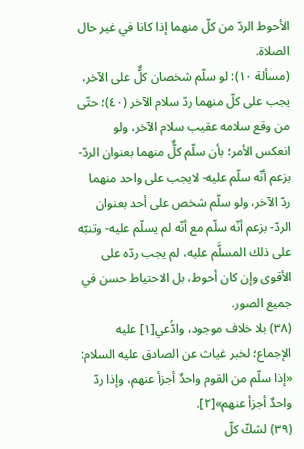الأحوط الردّ من كلّ منهما إذا كانا في غير حال الصلاة.
(مسألة ١٠): لو سلّم شخصان كلٌّ على الآخر، يجب على كلّ منهما ردّ سلام الآخر (٤٠)؛ حتّى من وقع سلامه عقيب سلام الآخر، ولو انعكس الأمر؛ بأن سلّم كلٌّ منهما بعنوان الردّ- بزعم أنّه سلّم عليه- لايجب على واحد منهما ردّ الآخر، ولو سلّم شخص على أحد بعنوان الردّ- بزعم أنّه سلّم مع أنّه لم يسلّم عليه- وتنبّه على ذلك المسلَّم عليه، لم يجب ردّه على الأقوى وإن كان أحوط، بل الاحتياط حسن في جميع الصور.
(٣٨) بلا خلاف موجود، وادُّعي[١] عليه الإجماع؛ لخبر غياث عن الصادق عليه السلام: «إذا سلّم من القوم واحدٌ أجزأ عنهم، وإذا ردّ واحدٌ أجزأ عنهم»[٢].
(٣٩) لشكّ كلّ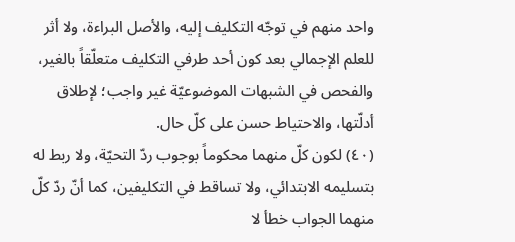واحد منهم في توجّه التكليف إليه، والأصل البراءة، ولا أثر للعلم الإجمالي بعد كون أحد طرفي التكليف متعلّقاً بالغير، والفحص في الشبهات الموضوعيّة غير واجب؛ لإطلاق أدلّتها، والاحتياط حسن على كلّ حال.
(٤٠) لكون كلّ منهما محكوماً بوجوب ردّ التحيّة، ولا ربط له بتسليمه الابتدائي، ولا تساقط في التكليفين، كما أنّ ردّ كلّ منهما الجواب خطأ لا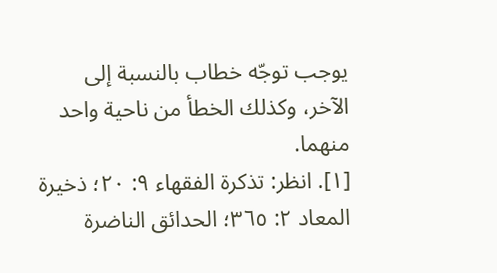يوجب توجّه خطاب بالنسبة إلى الآخر، وكذلك الخطأ من ناحية واحد منهما.
[١]. انظر: تذكرة الفقهاء ٩: ٢٠؛ ذخيرة المعاد ٢: ٣٦٥؛ الحدائق الناضرة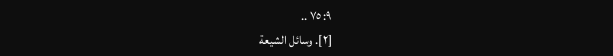٩: ٧٥ ..
[٢]. وسائل الشيعة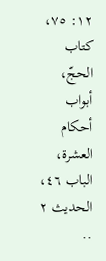١٢: ٧٥، كتاب الحجّ، أبواب أحكام العشرة، الباب ٤٦، الحديث ٢ ..